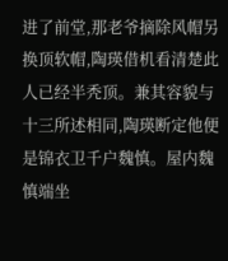进了前堂,那老爷摘除风帽另换顶软帽,陶瑛借机看清楚此人已经半秃顶。兼其容貌与十三所述相同,陶瑛断定他便是锦衣卫千户魏慎。屋内魏慎端坐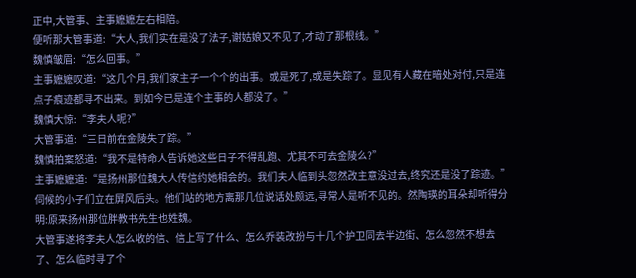正中,大管事、主事嬷嬷左右相陪。
便听那大管事道:“大人,我们实在是没了法子,谢姑娘又不见了,才动了那根线。”
魏慎皱眉:“怎么回事。”
主事嬷嬷叹道:“这几个月,我们家主子一个个的出事。或是死了,或是失踪了。显见有人藏在暗处对付,只是连点子痕迹都寻不出来。到如今已是连个主事的人都没了。”
魏慎大惊:“李夫人呢?”
大管事道:“三日前在金陵失了踪。”
魏慎拍案怒道:“我不是特命人告诉她这些日子不得乱跑、尤其不可去金陵么?”
主事嬷嬷道:“是扬州那位魏大人传信约她相会的。我们夫人临到头忽然改主意没过去,终究还是没了踪迹。”伺候的小子们立在屏风后头。他们站的地方离那几位说话处颇远,寻常人是听不见的。然陶瑛的耳朵却听得分明:原来扬州那位胖教书先生也姓魏。
大管事遂将李夫人怎么收的信、信上写了什么、怎么乔装改扮与十几个护卫同去半边街、怎么忽然不想去了、怎么临时寻了个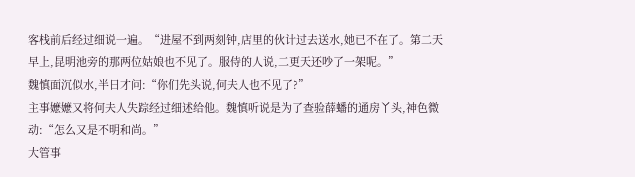客栈前后经过细说一遍。“进屋不到两刻钟,店里的伙计过去送水,她已不在了。第二天早上,昆明池旁的那两位姑娘也不见了。服侍的人说,二更天还吵了一架呢。”
魏慎面沉似水,半日才问:“你们先头说,何夫人也不见了?”
主事嬷嬷又将何夫人失踪经过细述给他。魏慎听说是为了查验薛蟠的通房丫头,神色微动:“怎么又是不明和尚。”
大管事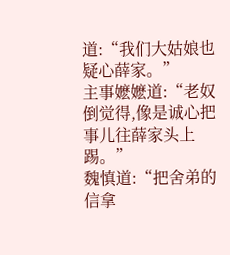道:“我们大姑娘也疑心薛家。”
主事嬷嬷道:“老奴倒觉得,像是诚心把事儿往薛家头上踢。”
魏慎道:“把舍弟的信拿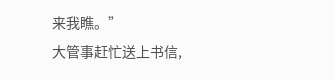来我瞧。”
大管事赶忙送上书信,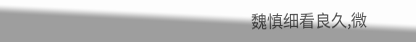魏慎细看良久,微